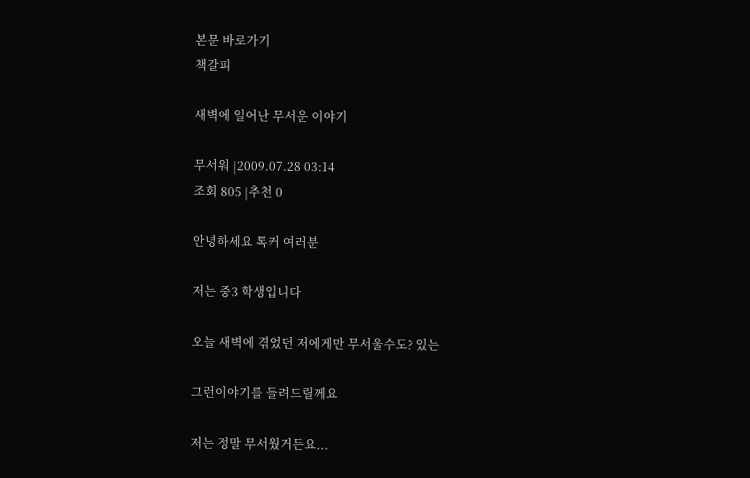본문 바로가기
책갈피

새벽에 일어난 무서운 이야기

무서워 |2009.07.28 03:14
조회 805 |추천 0

안녕하세요 톡커 여러분

저는 중3 학생입니다

오늘 새벽에 겪었던 저에게만 무서울수도? 있는

그런이야기를 들려드릴께요

저는 정말 무서웠거든요...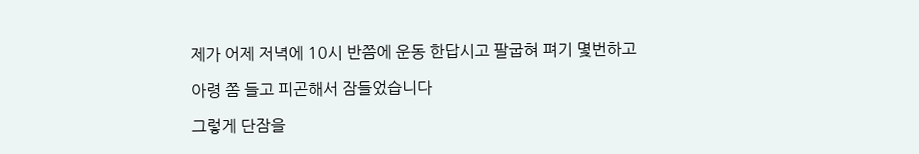제가 어제 저녁에 10시 반쯤에 운동 한답시고 팔굽혀 펴기 몇번하고

아령 쫌 들고 피곤해서 잠들었습니다

그렇게 단잠을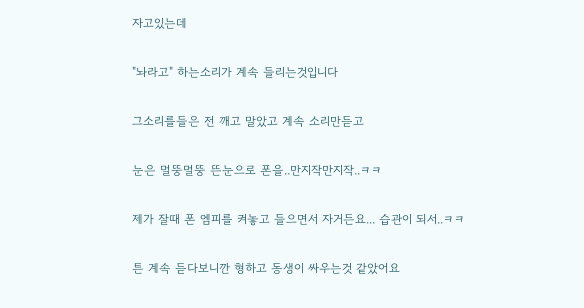자고있는데

"놔라고" 하는소리가 계속 들리는것입니다

그소리를들은 전 깨고 말았고 계속 소리만듣고

눈은 멀뚱멀뚱 뜬눈으로 폰을..만지작만지작..ㅋㅋ

제가 잘때 폰 엠피를 켜놓고 들으면서 자거든요... 습관이 되서..ㅋㅋ

튼 계속 듣다보니깐 형하고 동생이 싸우는것 같았어요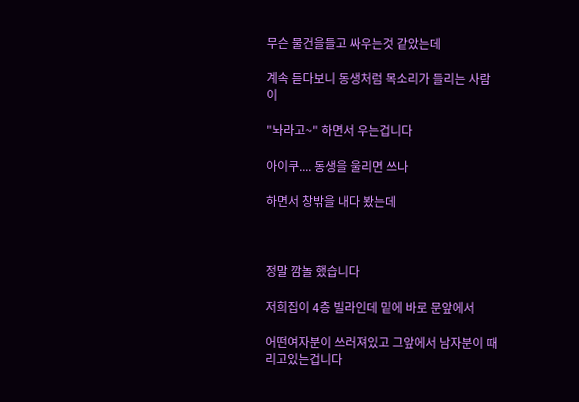무슨 물건을들고 싸우는것 같았는데

계속 듣다보니 동생처럼 목소리가 들리는 사람이

"놔라고~" 하면서 우는겁니다

아이쿠.... 동생을 울리면 쓰나

하면서 창밖을 내다 봤는데



정말 깜놀 했습니다

저희집이 4층 빌라인데 밑에 바로 문앞에서

어떤여자분이 쓰러져있고 그앞에서 남자분이 때리고있는겁니다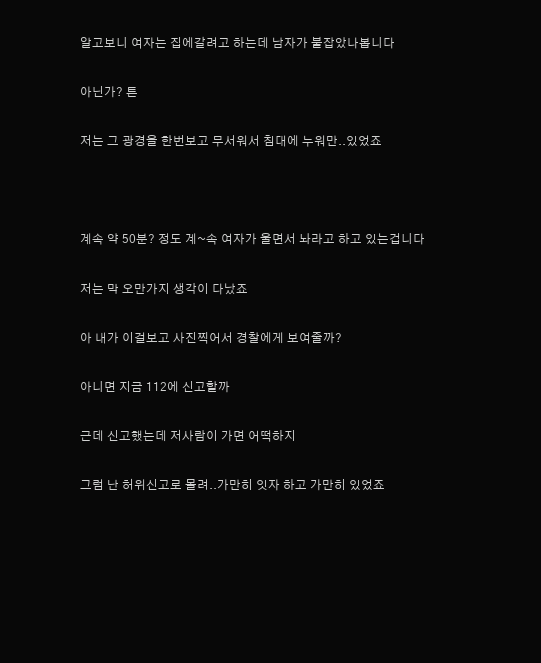알고보니 여자는 집에갈려고 하는데 남자가 붙잡았나봅니다

아닌가? 튼

저는 그 광경을 한번보고 무서워서 침대에 누워만..있었죠



계속 약 50분? 정도 계~속 여자가 울면서 놔라고 하고 있는겁니다

저는 막 오만가지 생각이 다났죠

아 내가 이걸보고 사진찍어서 경찰에게 보여줄까?

아니면 지금 112에 신고할까

근데 신고했는데 저사람이 가면 어떡하지

그럼 난 허위신고로 몰려..가만히 잇자 하고 가만히 있었죠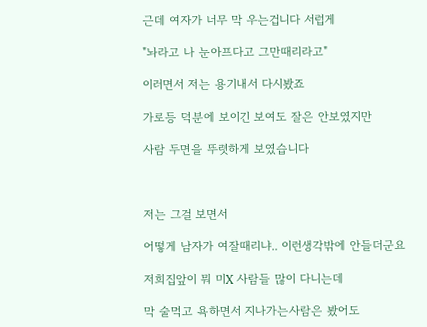근데 여자가 너무 막 우는겁니다 서럽게

"놔라고 나 눈아프다고 그만때리라고"

이러면서 저는 용기내서 다시봤죠

가로등 덕분에 보이긴 보여도 잘은 안보였지만

사람 두면을 뚜렷하게 보였습니다



저는 그걸 보면서

어떻게 남자가 여잘때리냐.. 이런생각밖에 안들더군요

저희집앞이 뭐 미X 사람들 많이 다니는데

막 술먹고 욕하면서 지나가는사람은 봤어도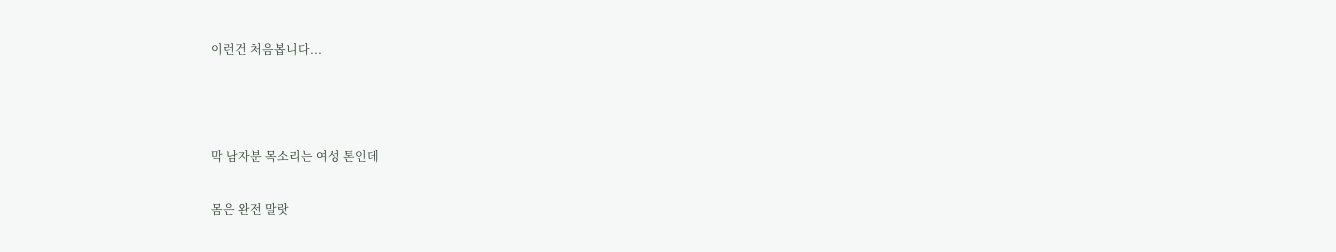이런건 처음봅니다...



막 남자분 목소리는 여성 톤인데

몸은 완전 말랏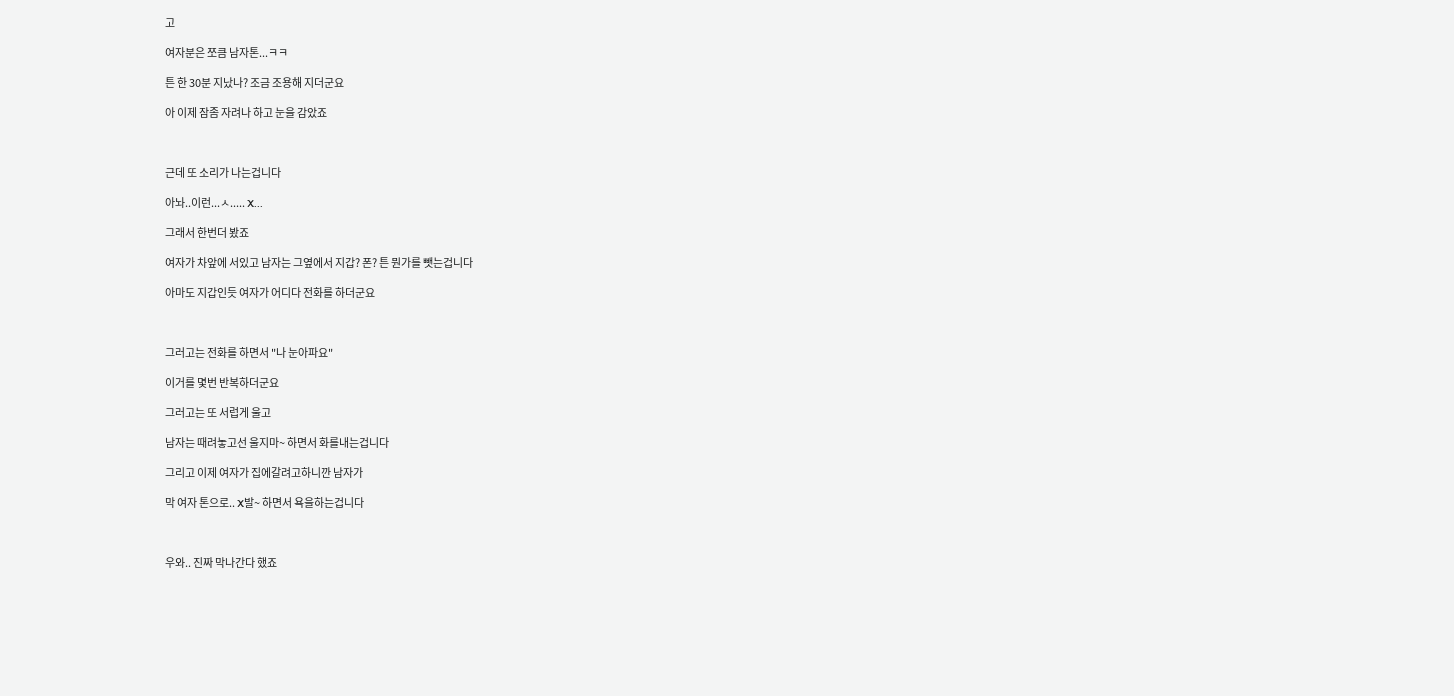고

여자분은 쪼큼 남자톤...ㅋㅋ

튼 한 30분 지났나? 조금 조용해 지더군요

아 이제 잠좀 자려나 하고 눈을 감았죠



근데 또 소리가 나는겁니다

아놔..이런...ㅅ..... X...

그래서 한번더 봤죠

여자가 차앞에 서있고 남자는 그옆에서 지갑? 폰? 튼 뭔가를 뺏는겁니다

아마도 지갑인듯 여자가 어디다 전화를 하더군요



그러고는 전화를 하면서 "나 눈아파요"

이거를 몇번 반복하더군요

그러고는 또 서럽게 울고

남자는 때려놓고선 울지마~ 하면서 화를내는겁니다

그리고 이제 여자가 집에갈려고하니깐 남자가

막 여자 톤으로.. X발~ 하면서 욕을하는겁니다



우와.. 진짜 막나간다 했죠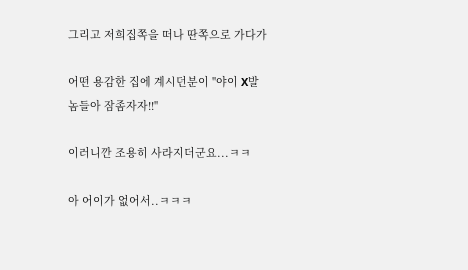그리고 저희집쪽을 떠나 딴쪽으로 가다가

어떤 용감한 집에 계시던분이 "야이 X발 놈들아 잠좀자자!!"

이러니깐 조용히 사라지더군요...ㅋㅋ

아 어이가 없어서..ㅋㅋㅋ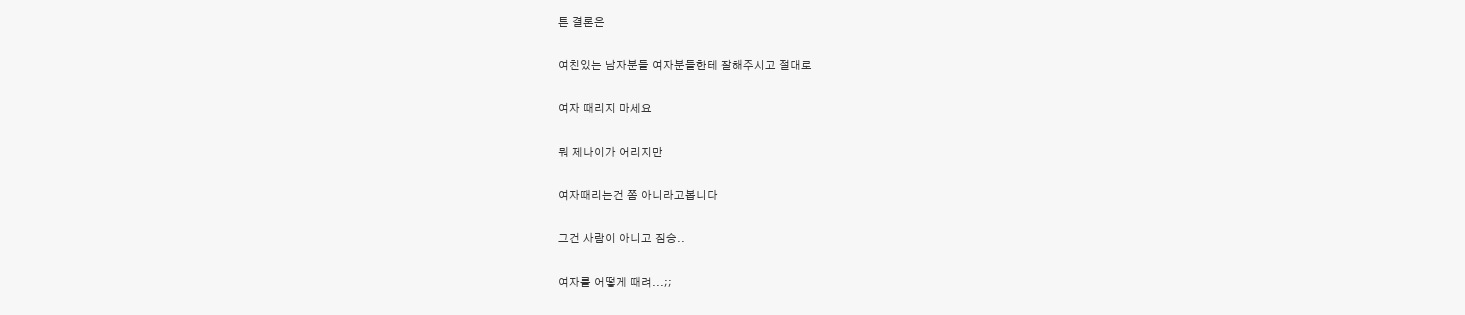튼 결론은

여친있는 남자분들 여자분들한테 잘해주시고 절대로

여자 때리지 마세요

뭐 제나이가 어리지만

여자때리는건 쫌 아니라고봅니다

그건 사람이 아니고 짐승..

여자를 어떻게 때려...;;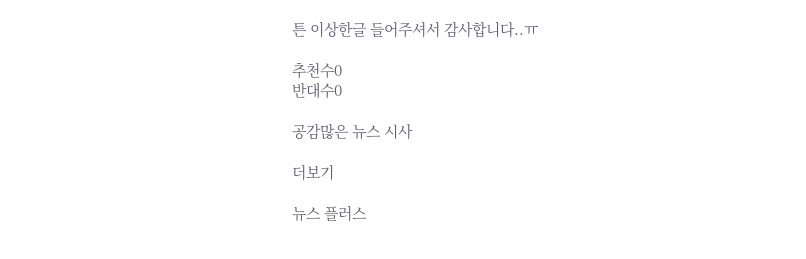튼 이상한글 들어주셔서 감사합니다..ㅠ

추천수0
반대수0

공감많은 뉴스 시사

더보기

뉴스 플러스